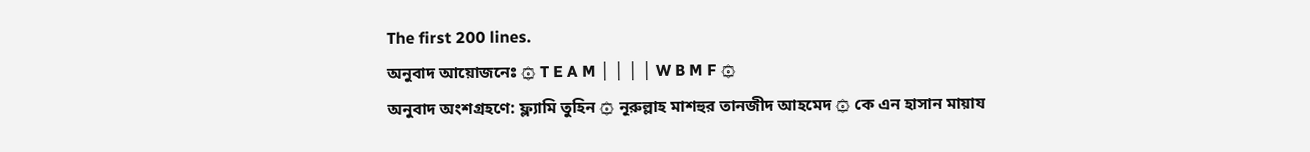The first 200 lines.
অনুবাদ আয়োজনেঃ ۞ T E A M │ │ │ │ W B M F ۞
অনুবাদ অংশগ্রহণে: ফ্ল্যামি তুহিন ۞ নূরুল্লাহ মাশহুর তানজীদ আহমেদ ۞ কে এন হাসান মায়ায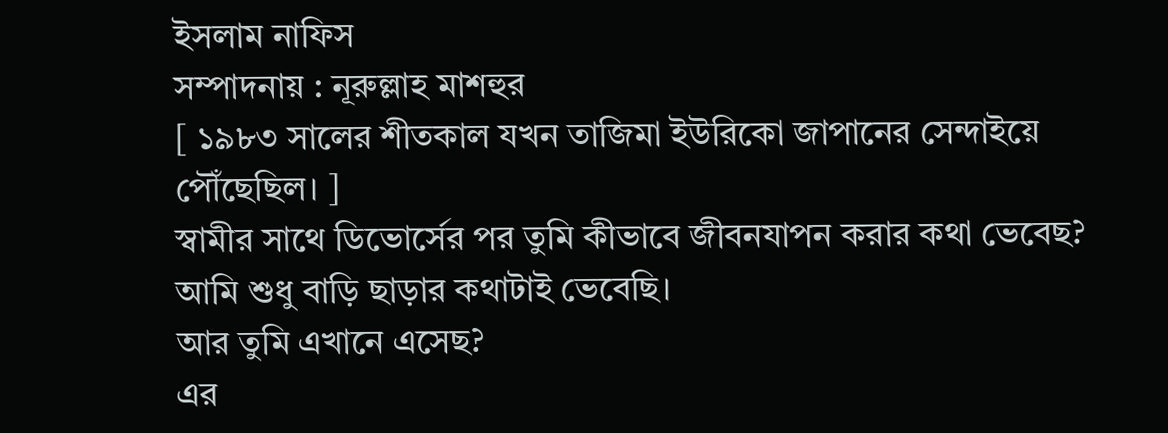ইসলাম নাফিস
সম্পাদনায় : নূরুল্লাহ মাশহুর
[ ১৯৮৩ সালের শীতকাল যখন তাজিমা ইউরিকো জাপানের সেন্দাইয়ে পৌঁছেছিল। ]
স্বামীর সাথে ডিভোর্সের পর তুমি কীভাবে জীবনযাপন করার কথা ভেবেছ?
আমি শুধু বাড়ি ছাড়ার কথাটাই ভেবেছি।
আর তুমি এখানে এসেছ?
এর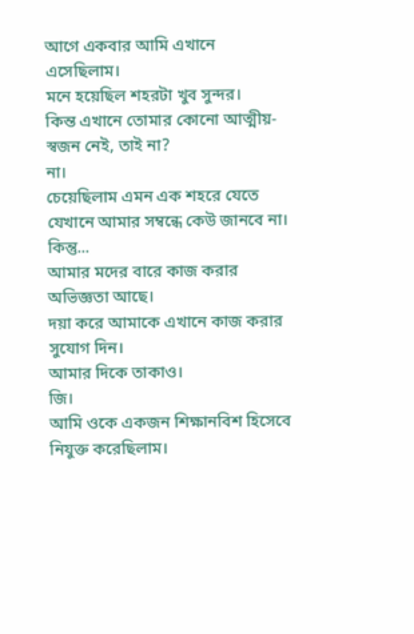আগে একবার আমি এখানে এসেছিলাম।
মনে হয়েছিল শহরটা খুব সুন্দর।
কিন্ত এখানে তোমার কোনো আত্মীয়-স্বজন নেই, তাই না?
না।
চেয়েছিলাম এমন এক শহরে যেতে যেখানে আমার সম্বন্ধে কেউ জানবে না।
কিন্তু...
আমার মদের বারে কাজ করার অভিজ্ঞতা আছে।
দয়া করে আমাকে এখানে কাজ করার সুযোগ দিন।
আমার দিকে তাকাও।
জি।
আমি ওকে একজন শিক্ষানবিশ হিসেবে নিযুক্ত করেছিলাম।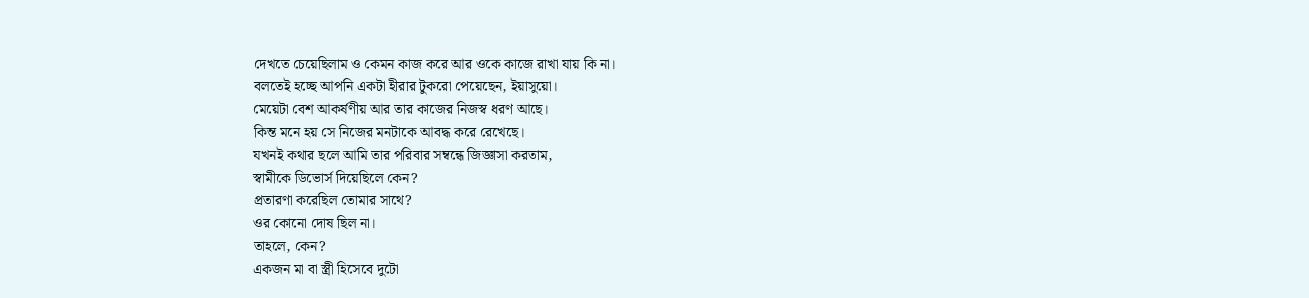দেখতে চেয়েছিলাম ও কেমন কাজ করে আর ওকে কাজে রাখা যায় কি না।
বলতেই হচ্ছে আপনি একটা হীরার টুকরো পেয়েছেন, ইয়াসুয়ো।
মেয়েটা বেশ আকর্ষণীয় আর তার কাজের নিজস্ব ধরণ আছে।
কিন্ত মনে হয় সে নিজের মনটাকে আবদ্ধ করে রেখেছে।
যখনই কথার ছলে আমি তার পরিবার সম্বন্ধে জিজ্ঞাসা করতাম,
স্বামীকে ডিভোর্স দিয়েছিলে কেন?
প্রতারণা করেছিল তোমার সাথে?
ওর কোনো দোষ ছিল না।
তাহলে, কেন?
একজন মা বা স্ত্রী হিসেবে দুটো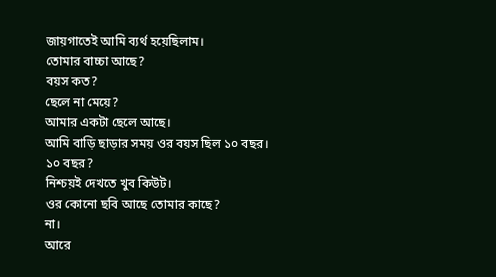জায়গাতেই আমি ব্যর্থ হয়েছিলাম।
তোমার বাচ্চা আছে?
বয়স কত?
ছেলে না মেয়ে?
আমার একটা ছেলে আছে।
আমি বাড়ি ছাড়ার সময় ওর বয়স ছিল ১০ বছর।
১০ বছর?
নিশ্চয়ই দেখতে খুব কিউট।
ওর কোনো ছবি আছে তোমার কাছে?
না।
আরে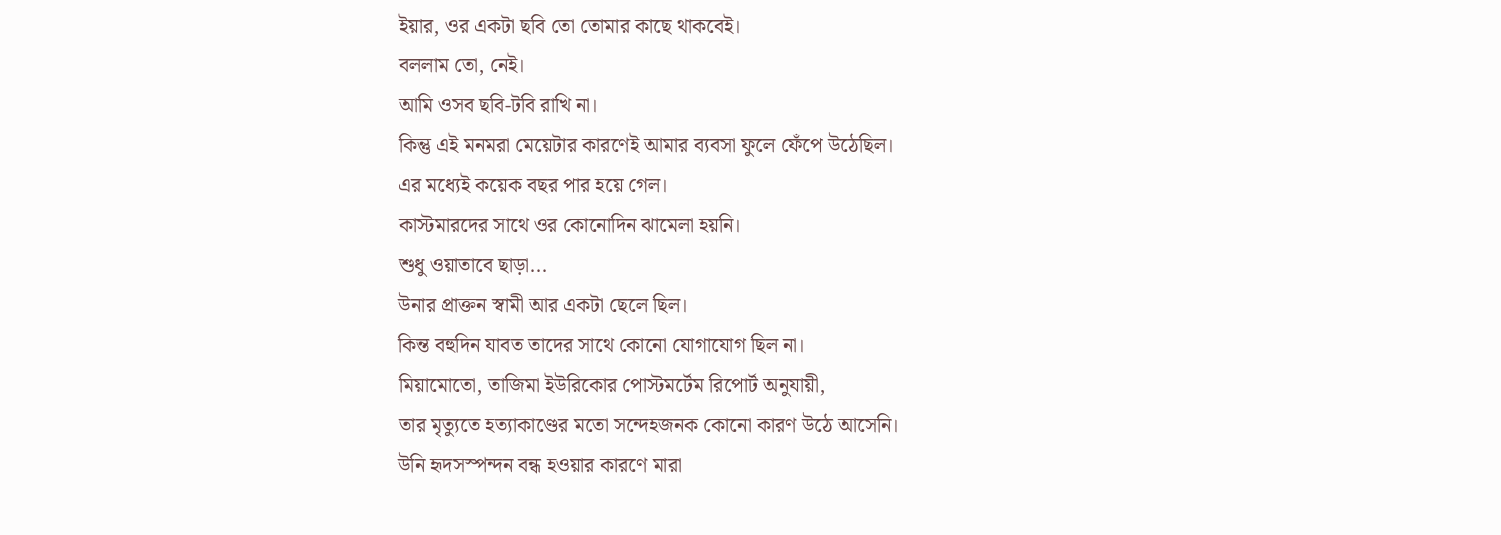ইয়ার, ওর একটা ছবি তো তোমার কাছে থাকবেই।
বললাম তো, নেই।
আমি ওসব ছবি-টবি রাখি না।
কিন্তু এই মনমরা মেয়েটার কারণেই আমার ব্যবসা ফুলে ফেঁপে উঠেছিল।
এর মধ্যেই কয়েক বছর পার হয়ে গেল।
কাস্টমারদের সাথে ওর কোনোদিন ঝামেলা হয়নি।
শুধু ওয়াতাবে ছাড়া...
উনার প্রাক্তন স্বামী আর একটা ছেলে ছিল।
কিন্ত বহুদিন যাবত তাদের সাথে কোনো যোগাযোগ ছিল না।
মিয়ামোতো, তাজিমা ইউরিকোর পোস্টমর্টেম রিপোর্ট অনুযায়ী,
তার মৃত্যুতে হত্যাকাণ্ডের মতো সন্দেহজনক কোনো কারণ উঠে আসেনি।
উনি হৃদসস্পন্দন বন্ধ হওয়ার কারণে মারা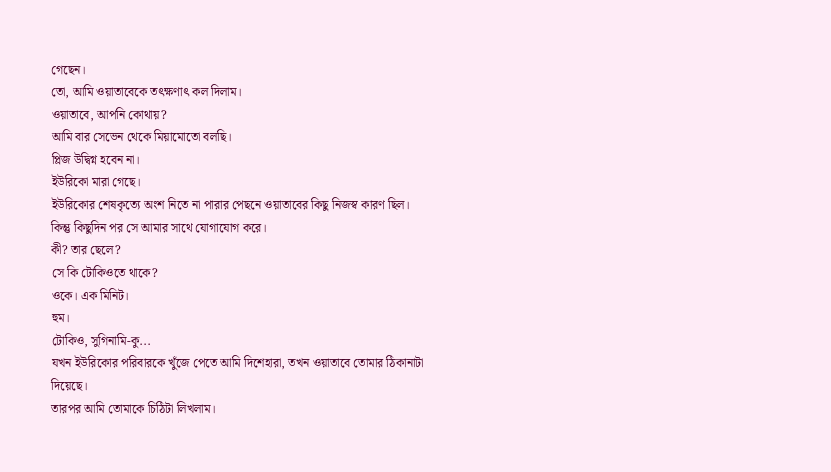গেছেন।
তো, আমি ওয়াতাবেকে তৎক্ষণাৎ কল দিলাম।
ওয়াতাবে, আপনি কোথায়?
আমি বার সেভেন থেকে মিয়ামোতো বলছি।
প্লিজ উদ্বিগ্ন হবেন না।
ইউরিকো মারা গেছে।
ইউরিকোর শেষকৃত্যে অংশ নিতে না পারার পেছনে ওয়াতাবের কিছু নিজস্ব কারণ ছিল।
কিন্তু কিছুদিন পর সে আমার সাথে যোগাযোগ করে।
কী? তার ছেলে?
সে কি টোকিওতে থাকে?
ওকে। এক মিনিট।
হুম।
টোকিও, সুগিনামি-কু...
যখন ইউরিকোর পরিবারকে খুঁজে পেতে আমি দিশেহারা, তখন ওয়াতাবে তোমার ঠিকানাটা দিয়েছে।
তারপর আমি তোমাকে চিঠিটা লিখলাম।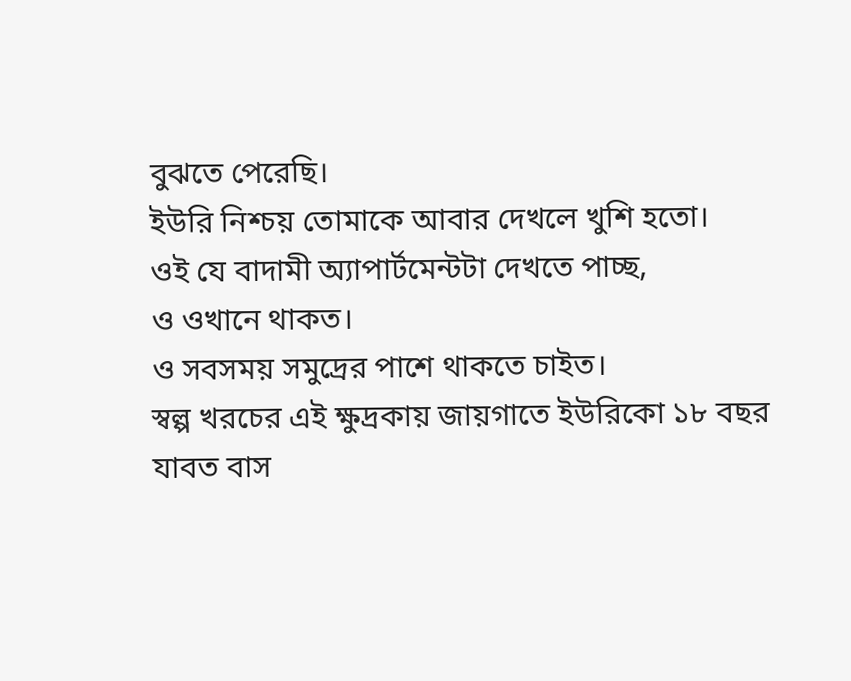বুঝতে পেরেছি।
ইউরি নিশ্চয় তোমাকে আবার দেখলে খুশি হতো।
ওই যে বাদামী অ্যাপার্টমেন্টটা দেখতে পাচ্ছ,
ও ওখানে থাকত।
ও সবসময় সমুদ্রের পাশে থাকতে চাইত।
স্বল্প খরচের এই ক্ষুদ্রকায় জায়গাতে ইউরিকো ১৮ বছর যাবত বাস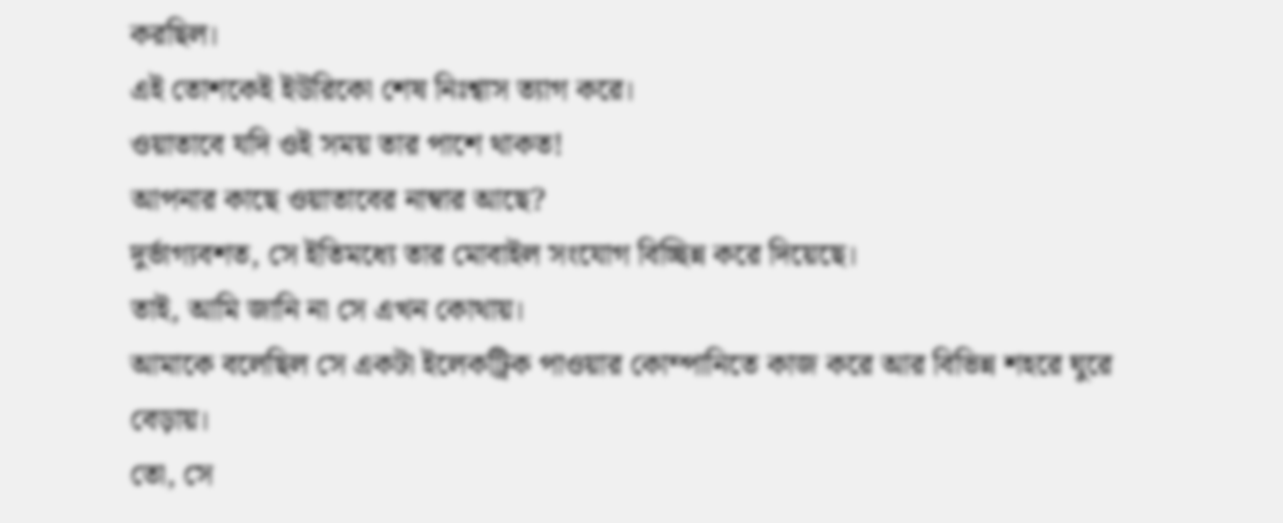করছিল।
এই তোশকেই ইউরিকো শেষ নিঃশ্বাস ত্যাগ করে।
ওয়াতাবে যদি ওই সময় তার পাশে থাকত!
আপনার কাছে ওয়াতাবের নাম্বার আছে?
দুর্ভাগ্যবশত, সে ইতিমধ্যে তার মোবাইল সংযোগ বিচ্ছিন্ন করে দিয়েছে।
তাই, আমি জানি না সে এখন কোথায়।
আমাকে বলেছিল সে একটা ইলেকট্রিক পাওয়ার কোম্পানিতে কাজ করে আর বিভিন্ন শহরে ঘুরে বেড়ায়।
তো, সে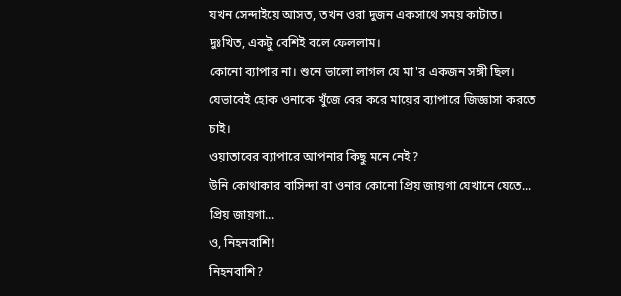যখন সেন্দাইয়ে আসত, তখন ওরা দুজন একসাথে সময় কাটাত।
দুঃখিত, একটু বেশিই বলে ফেললাম।
কোনো ব্যাপার না। শুনে ভালো লাগল যে মা'র একজন সঙ্গী ছিল।
যেভাবেই হোক ওনাকে খুঁজে বের করে মায়ের ব্যাপারে জিজ্ঞাসা করতে চাই।
ওয়াতাবের ব্যাপারে আপনার কিছু মনে নেই?
উনি কোথাকার বাসিন্দা বা ওনার কোনো প্রিয় জায়গা যেখানে যেতে...
প্রিয় জায়গা...
ও, নিহনবাশি!
নিহনবাশি?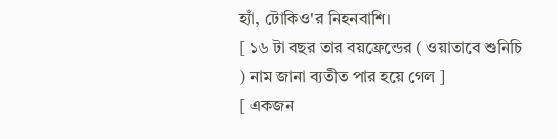হ্যাঁ, টোকিও'র নিহনবাশি।
[ ১৬ টা বছর তার বয়ফ্রেন্ডের ( ওয়াতাবে শুনিচি ) নাম জানা ব্যতীত পার হয়ে গেল ]
[ একজন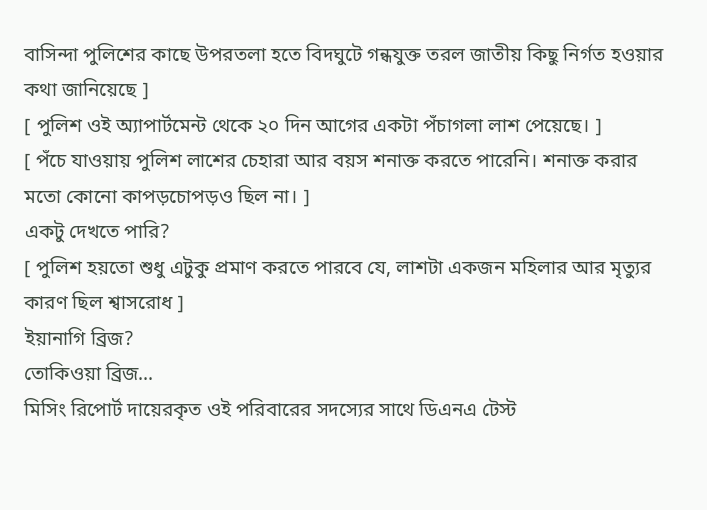বাসিন্দা পুলিশের কাছে উপরতলা হতে বিদঘুটে গন্ধযুক্ত তরল জাতীয় কিছু নির্গত হওয়ার কথা জানিয়েছে ]
[ পুলিশ ওই অ্যাপার্টমেন্ট থেকে ২০ দিন আগের একটা পঁচাগলা লাশ পেয়েছে। ]
[ পঁচে যাওয়ায় পুলিশ লাশের চেহারা আর বয়স শনাক্ত করতে পারেনি। শনাক্ত করার মতো কোনো কাপড়চোপড়ও ছিল না। ]
একটু দেখতে পারি?
[ পুলিশ হয়তো শুধু এটুকু প্রমাণ করতে পারবে যে, লাশটা একজন মহিলার আর মৃত্যুর কারণ ছিল শ্বাসরোধ ]
ইয়ানাগি ব্রিজ?
তোকিওয়া ব্রিজ...
মিসিং রিপোর্ট দায়েরকৃত ওই পরিবারের সদস্যের সাথে ডিএনএ টেস্ট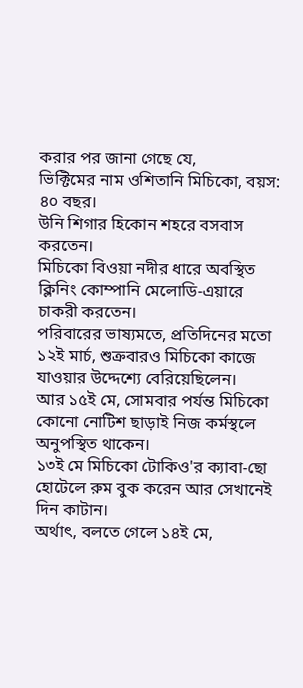করার পর জানা গেছে যে,
ভিক্টিমের নাম ওশিতানি মিচিকো, বয়স: ৪০ বছর।
উনি শিগার হিকোন শহরে বসবাস করতেন।
মিচিকো বিওয়া নদীর ধারে অবস্থিত ক্লিনিং কোম্পানি মেলোডি-এয়ারে চাকরী করতেন।
পরিবারের ভাষ্যমতে, প্রতিদিনের মতো ১২ই মার্চ, শুক্রবারও মিচিকো কাজে যাওয়ার উদ্দেশ্যে বেরিয়েছিলেন।
আর ১৫ই মে, সোমবার পর্যন্ত মিচিকো কোনো নোটিশ ছাড়াই নিজ কর্মস্থলে অনুপস্থিত থাকেন।
১৩ই মে মিচিকো টোকিও'র ক্যাবা-ছো হোটেলে রুম বুক করেন আর সেখানেই দিন কাটান।
অর্থাৎ, বলতে গেলে ১৪ই মে,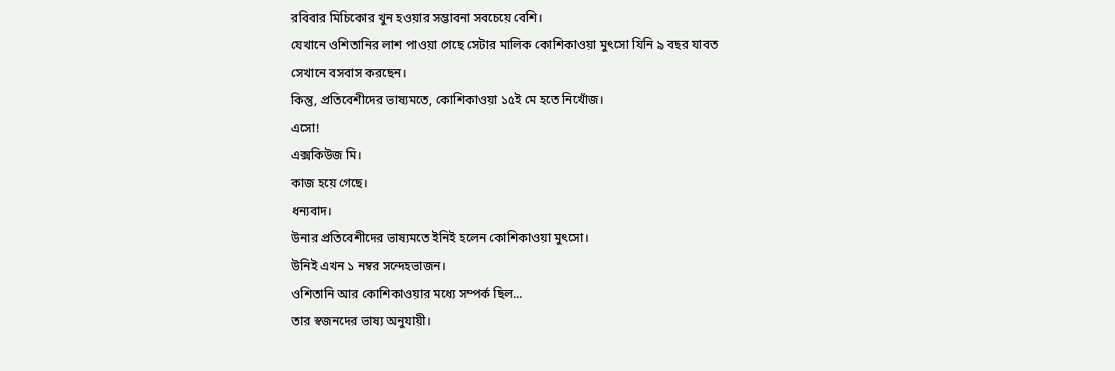রবিবার মিচিকোর খুন হওয়ার সম্ভাবনা সবচেয়ে বেশি।
যেখানে ওশিতানির লাশ পাওয়া গেছে সেটার মালিক কোশিকাওয়া মুৎসো যিনি ৯ বছর যাবত সেখানে বসবাস করছেন।
কিন্তু, প্রতিবেশীদের ভাষ্যমতে, কোশিকাওয়া ১৫ই মে হতে নিখোঁজ।
এসো!
এক্সকিউজ মি।
কাজ হয়ে গেছে।
ধন্যবাদ।
উনার প্রতিবেশীদের ভাষ্যমতে ইনিই হলেন কোশিকাওয়া মুৎসো।
উনিই এখন ১ নম্বর সন্দেহভাজন।
ওশিতানি আর কোশিকাওয়ার মধ্যে সম্পর্ক ছিল...
তার স্বজনদের ভাষ্য অনুযায়ী।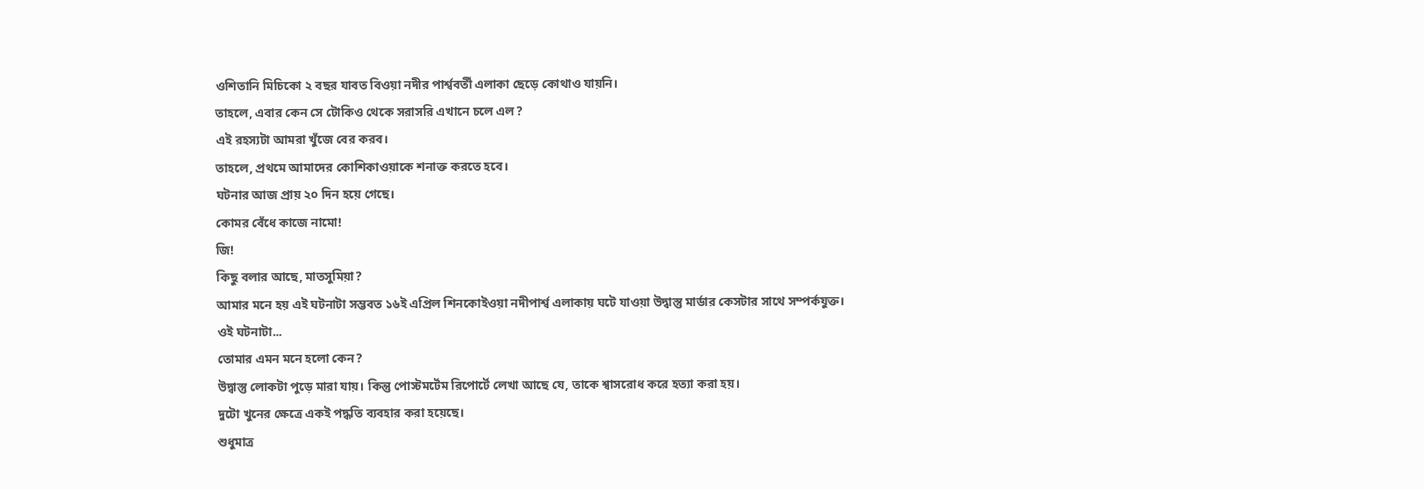ওশিতানি মিচিকো ২ বছর যাবত বিওয়া নদীর পার্শ্ববর্তী এলাকা ছেড়ে কোথাও যায়নি।
তাহলে, এবার কেন সে টোকিও থেকে সরাসরি এখানে চলে এল?
এই রহস্যটা আমরা খুঁজে বের করব।
তাহলে, প্রথমে আমাদের কোশিকাওয়াকে শনাক্ত করতে হবে।
ঘটনার আজ প্রায় ২০ দিন হয়ে গেছে।
কোমর বেঁধে কাজে নামো!
জি!
কিছু বলার আছে, মাতসুমিয়া?
আমার মনে হয় এই ঘটনাটা সম্ভবত ১৬ই এপ্রিল শিনকোইওয়া নদীপার্শ্ব এলাকায় ঘটে যাওয়া উদ্বাস্তু মার্ডার কেসটার সাথে সম্পর্কযুক্ত।
ওই ঘটনাটা...
তোমার এমন মনে হলো কেন?
উদ্বাস্তু লোকটা পুড়ে মারা যায়। কিন্তু পোস্টমর্টেম রিপোর্টে লেখা আছে যে, তাকে শ্বাসরোধ করে হত্যা করা হয়।
দুটো খুনের ক্ষেত্রে একই পদ্ধতি ব্যবহার করা হয়েছে।
শুধুমাত্র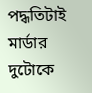পদ্ধতিটাই মার্ডার দুটোকে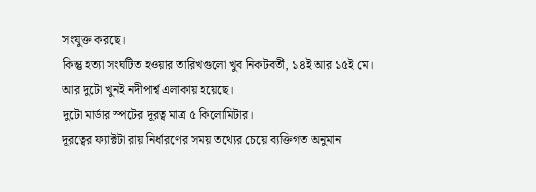সংযুক্ত করছে।
কিন্তু হত্যা সংঘটিত হওয়ার তারিখগুলো খুব নিকটবর্তী, ১৪ই আর ১৫ই মে।
আর দুটো খুনই নদীপার্শ্ব এলাকায় হয়েছে।
দুটো মার্ডার স্পটের দূরত্ব মাত্র ৫ কিলোমিটার।
দূরত্বের ফ্যাক্টটা রায় নির্ধারণের সময় তথ্যের চেয়ে ব্যক্তিগত অনুমান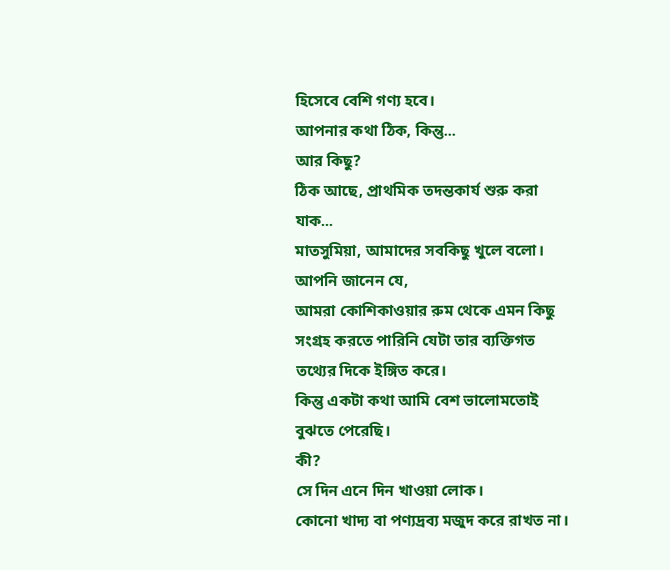হিসেবে বেশি গণ্য হবে।
আপনার কথা ঠিক, কিন্তু...
আর কিছু?
ঠিক আছে, প্রাথমিক তদন্তকার্য শুরু করা যাক...
মাতসুমিয়া, আমাদের সবকিছু খুলে বলো।
আপনি জানেন যে,
আমরা কোশিকাওয়ার রুম থেকে এমন কিছু সংগ্রহ করতে পারিনি যেটা তার ব্যক্তিগত তথ্যের দিকে ইঙ্গিত করে।
কিন্তু একটা কথা আমি বেশ ভালোমতোই বুঝতে পেরেছি।
কী?
সে দিন এনে দিন খাওয়া লোক।
কোনো খাদ্য বা পণ্যদ্রব্য মজুদ করে রাখত না।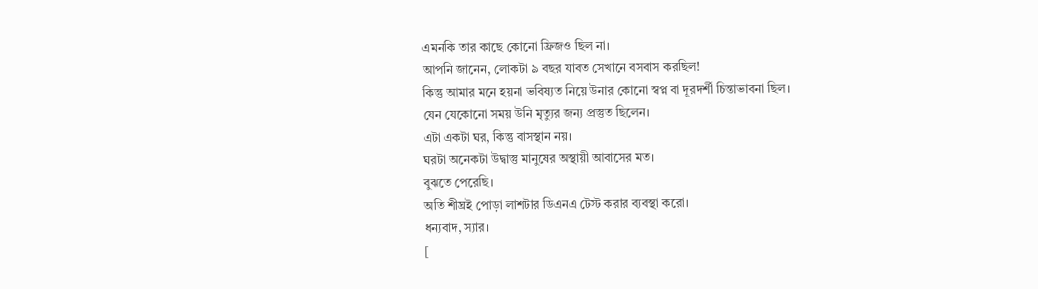এমনকি তার কাছে কোনো ফ্রিজও ছিল না।
আপনি জানেন, লোকটা ৯ বছর যাবত সেখানে বসবাস করছিল!
কিন্তু আমার মনে হয়না ভবিষ্যত নিয়ে উনার কোনো স্বপ্ন বা দূরদর্শী চিন্তাভাবনা ছিল।
যেন যেকোনো সময় উনি মৃত্যুর জন্য প্রস্তুত ছিলেন।
এটা একটা ঘর, কিন্তু বাসস্থান নয়।
ঘরটা অনেকটা উদ্বাস্তু মানুষের অস্থায়ী আবাসের মত।
বুঝতে পেরেছি।
অতি শীঘ্রই পোড়া লাশটার ডিএনএ টেস্ট করার ব্যবস্থা করো।
ধন্যবাদ, স্যার।
[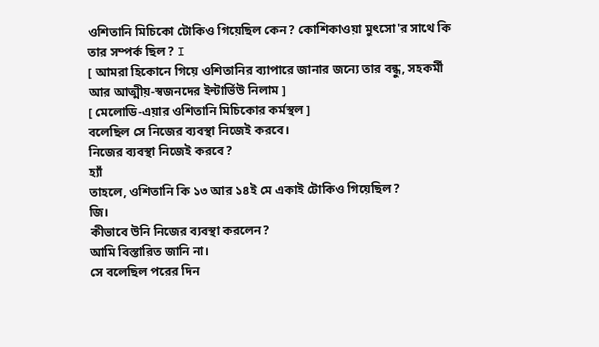ওশিতানি মিচিকো টোকিও গিয়েছিল কেন? কোশিকাওয়া মুৎসো'র সাথে কি তার সম্পর্ক ছিল? I
[ আমরা হিকোনে গিয়ে ওশিতানির ব্যাপারে জানার জন্যে তার বন্ধু, সহকর্মী আর আত্মীয়-স্বজনদের ইন্টার্ভিউ নিলাম ]
[ মেলোডি-এয়ার ওশিতানি মিচিকোর কর্মস্থল ]
বলেছিল সে নিজের ব্যবস্থা নিজেই করবে।
নিজের ব্যবস্থা নিজেই করবে?
হ্যাঁ
তাহলে, ওশিতানি কি ১৩ আর ১৪ই মে একাই টোকিও গিয়েছিল?
জি।
কীভাবে উনি নিজের ব্যবস্থা করলেন?
আমি বিস্তারিত জানি না।
সে বলেছিল পরের দিন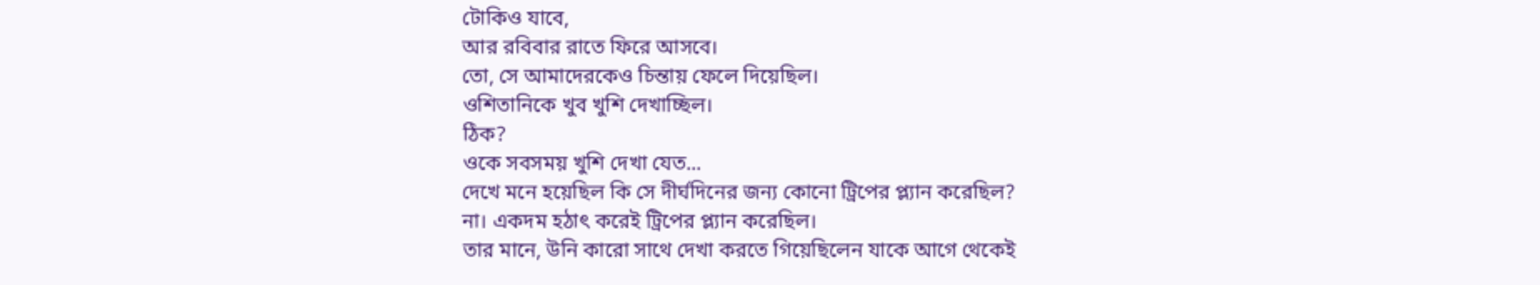টোকিও যাবে,
আর রবিবার রাতে ফিরে আসবে।
তো, সে আমাদেরকেও চিন্তায় ফেলে দিয়েছিল।
ওশিতানিকে খুব খুশি দেখাচ্ছিল।
ঠিক?
ওকে সবসময় খুশি দেখা যেত...
দেখে মনে হয়েছিল কি সে দীর্ঘদিনের জন্য কোনো ট্রিপের প্ল্যান করেছিল?
না। একদম হঠাৎ করেই ট্রিপের প্ল্যান করেছিল।
তার মানে, উনি কারো সাথে দেখা করতে গিয়েছিলেন যাকে আগে থেকেই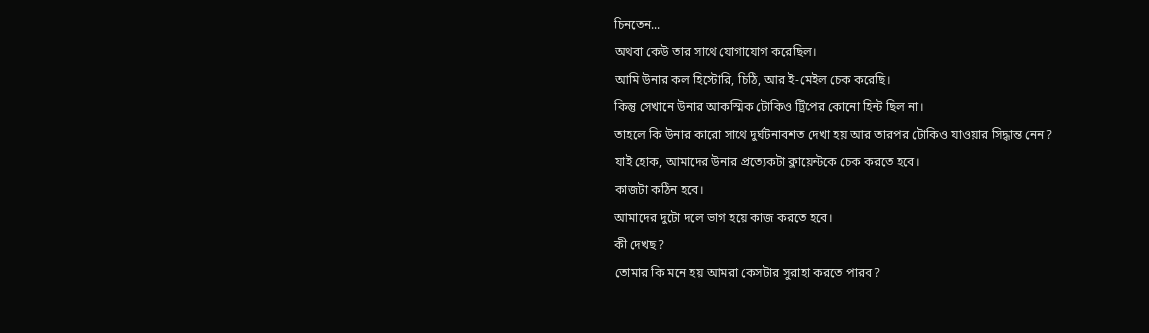চিনতেন...
অথবা কেউ তার সাথে যোগাযোগ করেছিল।
আমি উনার কল হিস্টোরি, চিঠি, আর ই-মেইল চেক করেছি।
কিন্তু সেখানে উনার আকস্মিক টোকিও ট্রিপের কোনো হিন্ট ছিল না।
তাহলে কি উনার কারো সাথে দুর্ঘটনাবশত দেখা হয় আর তারপর টোকিও যাওয়ার সিদ্ধান্ত নেন?
যাই হোক, আমাদের উনার প্রত্যেকটা ক্লায়েন্টকে চেক করতে হবে।
কাজটা কঠিন হবে।
আমাদের দুটো দলে ভাগ হয়ে কাজ করতে হবে।
কী দেখছ?
তোমার কি মনে হয় আমরা কেসটার সুরাহা করতে পারব?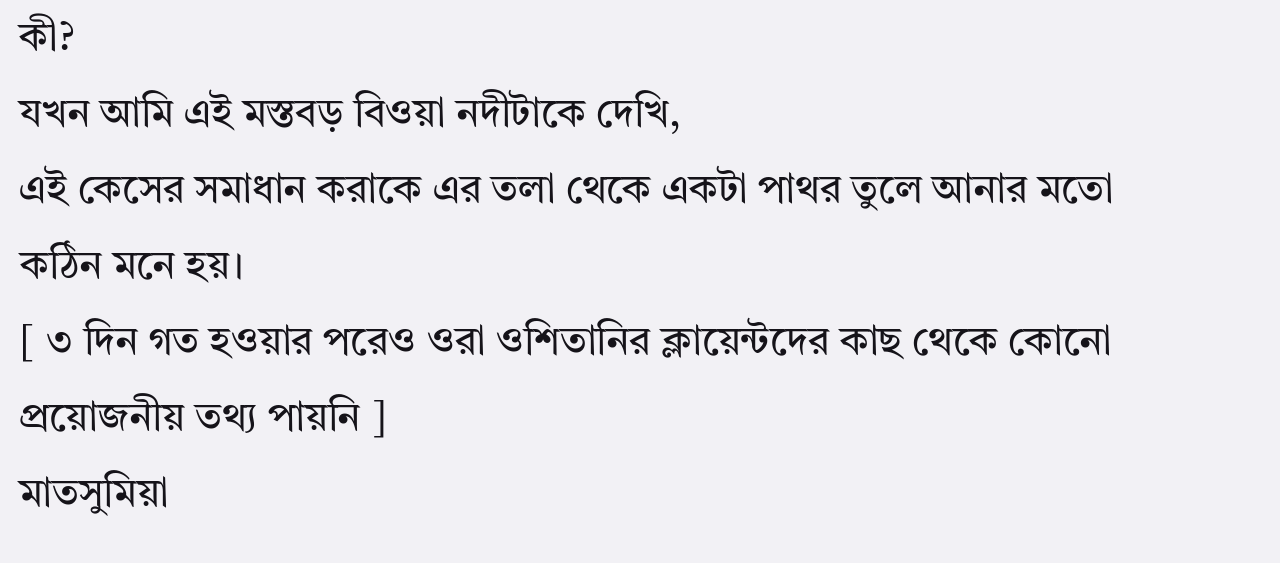কী?
যখন আমি এই মস্তবড় বিওয়া নদীটাকে দেখি,
এই কেসের সমাধান করাকে এর তলা থেকে একটা পাথর তুলে আনার মতো
কঠিন মনে হয়।
[ ৩ দিন গত হওয়ার পরেও ওরা ওশিতানির ক্লায়েন্টদের কাছ থেকে কোনো প্রয়োজনীয় তথ্য পায়নি ]
মাতসুমিয়া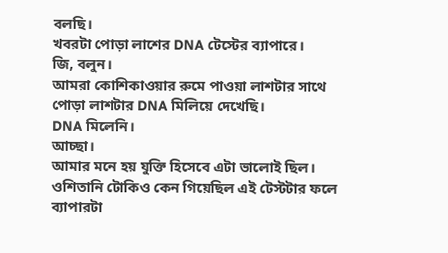বলছি।
খবরটা পোড়া লাশের DNA টেস্টের ব্যাপারে।
জি, বলুন।
আমরা কোশিকাওয়ার রুমে পাওয়া লাশটার সাথে পোড়া লাশটার DNA মিলিয়ে দেখেছি।
DNA মিলেনি।
আচ্ছা।
আমার মনে হয় যুক্তি হিসেবে এটা ভালোই ছিল।
ওশিতানি টোকিও কেন গিয়েছিল এই টেস্টটার ফলে ব্যাপারটা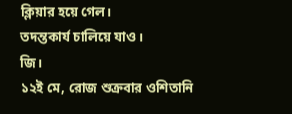ক্লিয়ার হয়ে গেল।
তদন্তকার্য চালিয়ে যাও।
জি।
১২ই মে, রোজ শুক্রবার ওশিতানি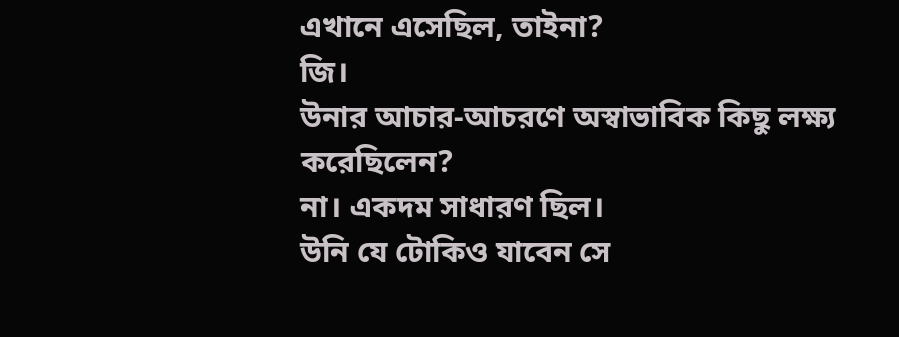এখানে এসেছিল, তাইনা?
জি।
উনার আচার-আচরণে অস্বাভাবিক কিছু লক্ষ্য করেছিলেন?
না। একদম সাধারণ ছিল।
উনি যে টোকিও যাবেন সে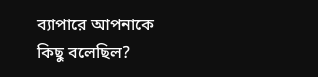ব্যাপারে আপনাকে কিছু বলেছিল?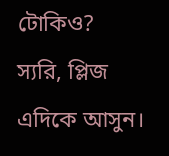টোকিও?
স্যরি, প্লিজ এদিকে আসুন।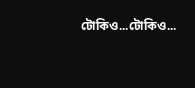টোকিও...টোকিও...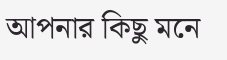আপনার কিছু মনে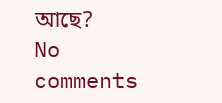আছে?
No comments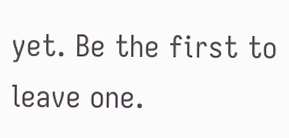yet. Be the first to leave one.